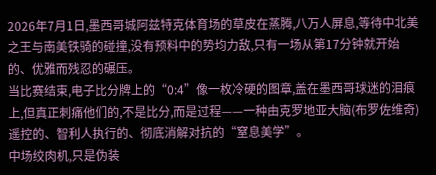2026年7月1日,墨西哥城阿兹特克体育场的草皮在蒸腾,八万人屏息,等待中北美之王与南美铁骑的碰撞,没有预料中的势均力敌,只有一场从第17分钟就开始的、优雅而残忍的碾压。
当比赛结束,电子比分牌上的“0:4”像一枚冷硬的图章,盖在墨西哥球迷的泪痕上,但真正刺痛他们的,不是比分,而是过程——一种由克罗地亚大脑(布罗佐维奇)遥控的、智利人执行的、彻底消解对抗的“窒息美学”。
中场绞肉机,只是伪装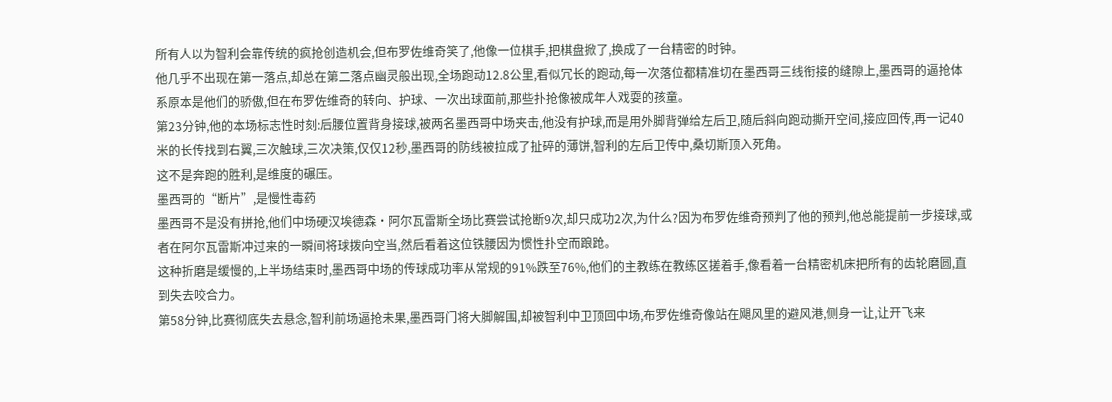所有人以为智利会靠传统的疯抢创造机会,但布罗佐维奇笑了,他像一位棋手,把棋盘掀了,换成了一台精密的时钟。
他几乎不出现在第一落点,却总在第二落点幽灵般出现,全场跑动12.8公里,看似冗长的跑动,每一次落位都精准切在墨西哥三线衔接的缝隙上,墨西哥的逼抢体系原本是他们的骄傲,但在布罗佐维奇的转向、护球、一次出球面前,那些扑抢像被成年人戏耍的孩童。
第23分钟,他的本场标志性时刻:后腰位置背身接球,被两名墨西哥中场夹击,他没有护球,而是用外脚背弹给左后卫,随后斜向跑动撕开空间,接应回传,再一记40米的长传找到右翼,三次触球,三次决策,仅仅12秒,墨西哥的防线被拉成了扯碎的薄饼,智利的左后卫传中,桑切斯顶入死角。
这不是奔跑的胜利,是维度的碾压。
墨西哥的“断片”,是慢性毒药
墨西哥不是没有拼抢,他们中场硬汉埃德森·阿尔瓦雷斯全场比赛尝试抢断9次,却只成功2次,为什么?因为布罗佐维奇预判了他的预判,他总能提前一步接球,或者在阿尔瓦雷斯冲过来的一瞬间将球拨向空当,然后看着这位铁腰因为惯性扑空而踉跄。
这种折磨是缓慢的,上半场结束时,墨西哥中场的传球成功率从常规的91%跌至76%,他们的主教练在教练区搓着手,像看着一台精密机床把所有的齿轮磨圆,直到失去咬合力。
第58分钟,比赛彻底失去悬念,智利前场逼抢未果,墨西哥门将大脚解围,却被智利中卫顶回中场,布罗佐维奇像站在飓风里的避风港,侧身一让,让开飞来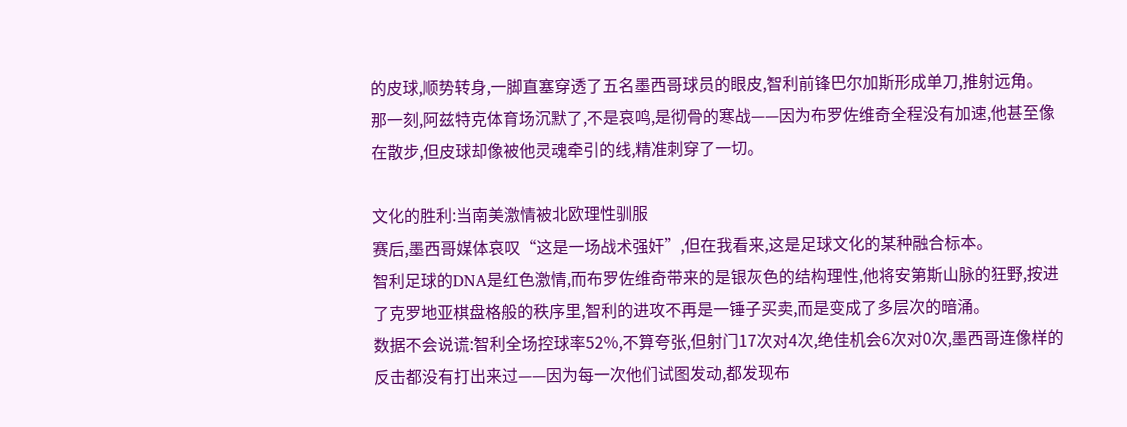的皮球,顺势转身,一脚直塞穿透了五名墨西哥球员的眼皮,智利前锋巴尔加斯形成单刀,推射远角。
那一刻,阿兹特克体育场沉默了,不是哀鸣,是彻骨的寒战——因为布罗佐维奇全程没有加速,他甚至像在散步,但皮球却像被他灵魂牵引的线,精准刺穿了一切。

文化的胜利:当南美激情被北欧理性驯服
赛后,墨西哥媒体哀叹“这是一场战术强奸”,但在我看来,这是足球文化的某种融合标本。
智利足球的DNA是红色激情,而布罗佐维奇带来的是银灰色的结构理性,他将安第斯山脉的狂野,按进了克罗地亚棋盘格般的秩序里,智利的进攻不再是一锤子买卖,而是变成了多层次的暗涌。
数据不会说谎:智利全场控球率52%,不算夸张,但射门17次对4次,绝佳机会6次对0次,墨西哥连像样的反击都没有打出来过——因为每一次他们试图发动,都发现布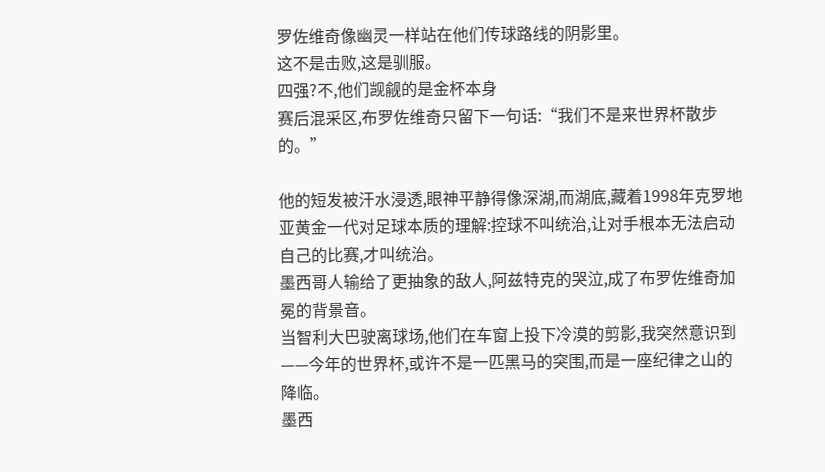罗佐维奇像幽灵一样站在他们传球路线的阴影里。
这不是击败,这是驯服。
四强?不,他们觊觎的是金杯本身
赛后混采区,布罗佐维奇只留下一句话:“我们不是来世界杯散步的。”

他的短发被汗水浸透,眼神平静得像深湖,而湖底,藏着1998年克罗地亚黄金一代对足球本质的理解:控球不叫统治,让对手根本无法启动自己的比赛,才叫统治。
墨西哥人输给了更抽象的敌人,阿兹特克的哭泣,成了布罗佐维奇加冕的背景音。
当智利大巴驶离球场,他们在车窗上投下冷漠的剪影,我突然意识到——今年的世界杯,或许不是一匹黑马的突围,而是一座纪律之山的降临。
墨西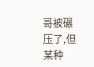哥被碾压了,但某种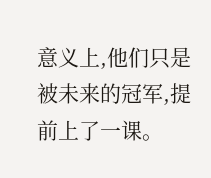意义上,他们只是被未来的冠军,提前上了一课。